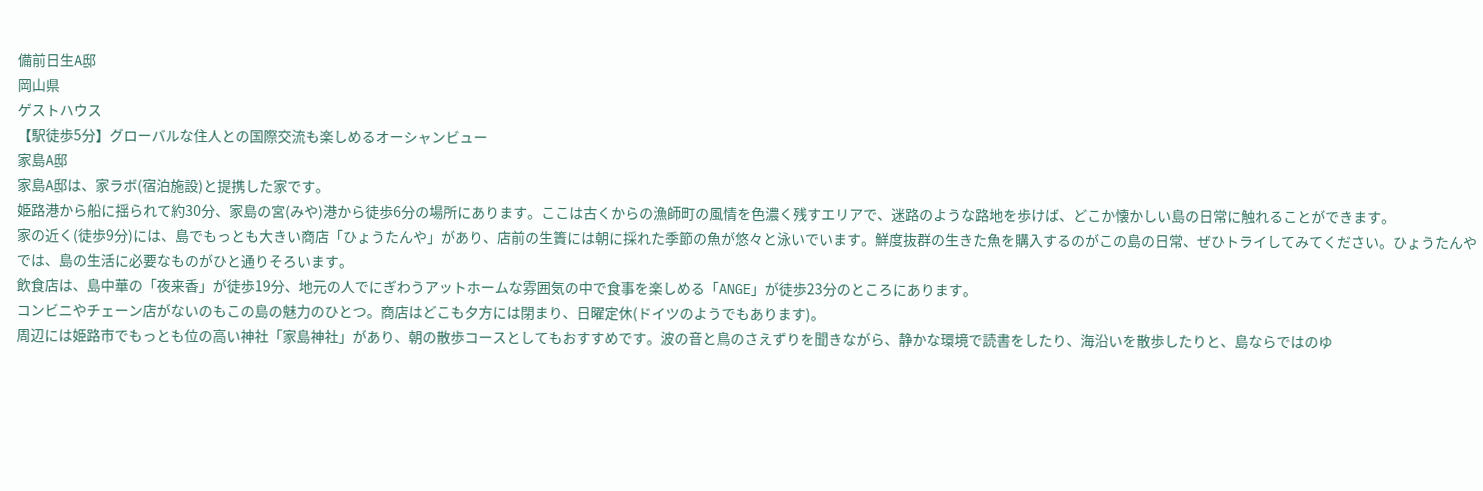備前日生A邸
岡山県
ゲストハウス
【駅徒歩5分】グローバルな住人との国際交流も楽しめるオーシャンビュー
家島A邸
家島A邸は、家ラボ(宿泊施設)と提携した家です。
姫路港から船に揺られて約30分、家島の宮(みや)港から徒歩6分の場所にあります。ここは古くからの漁師町の風情を色濃く残すエリアで、迷路のような路地を歩けば、どこか懐かしい島の日常に触れることができます。
家の近く(徒歩9分)には、島でもっとも大きい商店「ひょうたんや」があり、店前の生簀には朝に採れた季節の魚が悠々と泳いでいます。鮮度抜群の生きた魚を購入するのがこの島の日常、ぜひトライしてみてください。ひょうたんやでは、島の生活に必要なものがひと通りそろいます。
飲食店は、島中華の「夜来香」が徒歩19分、地元の人でにぎわうアットホームな雰囲気の中で食事を楽しめる「ANGE」が徒歩23分のところにあります。
コンビニやチェーン店がないのもこの島の魅力のひとつ。商店はどこも夕方には閉まり、日曜定休(ドイツのようでもあります)。
周辺には姫路市でもっとも位の高い神社「家島神社」があり、朝の散歩コースとしてもおすすめです。波の音と鳥のさえずりを聞きながら、静かな環境で読書をしたり、海沿いを散歩したりと、島ならではのゆ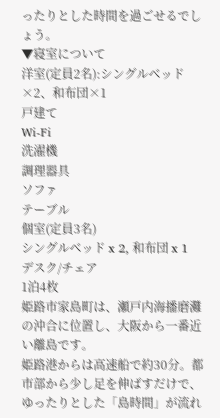ったりとした時間を過ごせるでしょう。
▼寝室について
洋室(定員2名):シングルベッド×2、和布団×1
戸建て
Wi-Fi
洗濯機
調理器具
ソファ
テーブル
個室(定員3名)
シングルベッド x 2, 和布団 x 1
デスク/チェア
1泊4枚
姫路市家島町は、瀬戸内海播磨灘の沖合に位置し、大阪から一番近い離島です。
姫路港からは高速船で約30分。都市部から少し足を伸ばすだけで、ゆったりとした「島時間」が流れ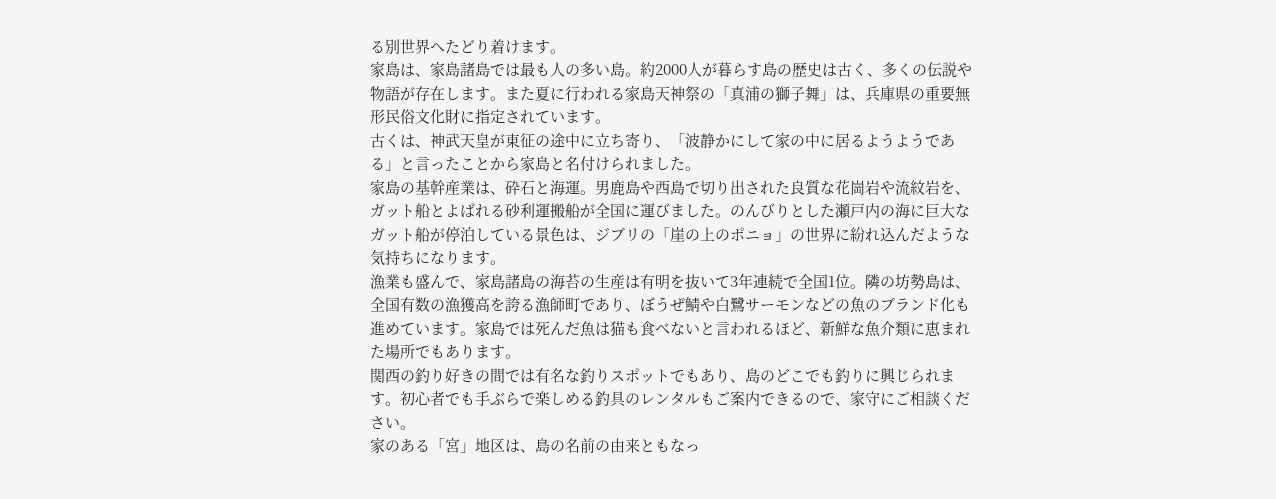る別世界へたどり着けます。
家島は、家島諸島では最も人の多い島。約2000人が暮らす島の歴史は古く、多くの伝説や物語が存在します。また夏に行われる家島天神祭の「真浦の獅子舞」は、兵庫県の重要無形民俗文化財に指定されています。
古くは、神武天皇が東征の途中に立ち寄り、「波静かにして家の中に居るようようである」と言ったことから家島と名付けられました。
家島の基幹産業は、砕石と海運。男鹿島や西島で切り出された良質な花崗岩や流紋岩を、ガット船とよばれる砂利運搬船が全国に運びました。のんびりとした瀬戸内の海に巨大なガット船が停泊している景色は、ジブリの「崖の上のポニョ」の世界に紛れ込んだような気持ちになります。
漁業も盛んで、家島諸島の海苔の生産は有明を抜いて3年連続で全国1位。隣の坊勢島は、全国有数の漁獲高を誇る漁師町であり、ぼうぜ鯖や白鷺サーモンなどの魚のブランド化も進めています。家島では死んだ魚は猫も食べないと言われるほど、新鮮な魚介類に恵まれた場所でもあります。
関西の釣り好きの間では有名な釣りスポットでもあり、島のどこでも釣りに興じられます。初心者でも手ぶらで楽しめる釣具のレンタルもご案内できるので、家守にご相談ください。
家のある「宮」地区は、島の名前の由来ともなっ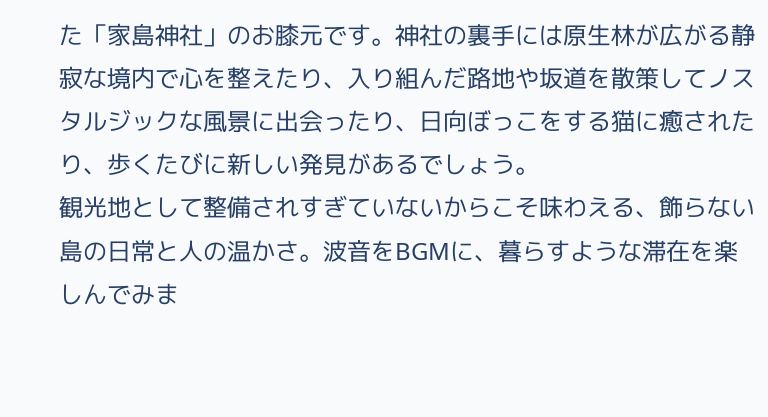た「家島神社」のお膝元です。神社の裏手には原生林が広がる静寂な境内で心を整えたり、入り組んだ路地や坂道を散策してノスタルジックな風景に出会ったり、日向ぼっこをする猫に癒されたり、歩くたびに新しい発見があるでしょう。
観光地として整備されすぎていないからこそ味わえる、飾らない島の日常と人の温かさ。波音をBGMに、暮らすような滞在を楽しんでみま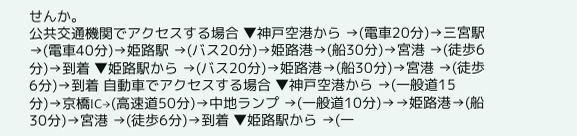せんか。
公共交通機関でアクセスする場合 ▼神戸空港から →(電車20分)→三宮駅→(電車40分)→姫路駅 →(バス20分)→姫路港→(船30分)→宮港 →(徒歩6分)→到着 ▼姫路駅から →(バス20分)→姫路港→(船30分)→宮港 →(徒歩6分)→到着 自動車でアクセスする場合 ▼神戸空港から →(一般道15分)→京橋IC→(高速道50分)→中地ランプ →(一般道10分)→→姫路港→(船30分)→宮港 →(徒歩6分)→到着 ▼姫路駅から →(一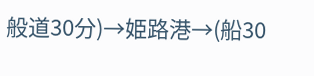般道30分)→姫路港→(船30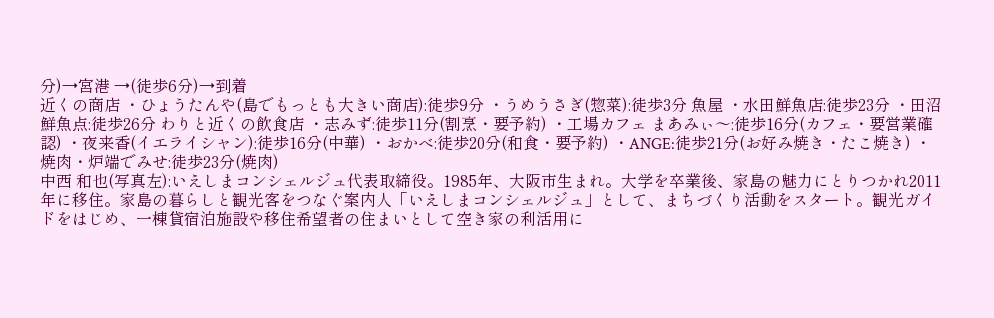分)→宮港 →(徒歩6分)→到着
近くの商店 ・ひょうたんや(島でもっとも大きい商店):徒歩9分 ・うめうさぎ(惣菜):徒歩3分 魚屋 ・水田鮮魚店:徒歩23分 ・田沼鮮魚点:徒歩26分 わりと近くの飲食店 ・志みず:徒歩11分(割烹・要予約) ・工場カフェ まあみぃ〜:徒歩16分(カフェ・要営業確認) ・夜来香(イエライシャン):徒歩16分(中華) ・おかべ:徒歩20分(和食・要予約) ・ANGE:徒歩21分(お好み焼き・たこ焼き) ・焼肉・炉端でみせ:徒歩23分(焼肉)
中西 和也(写真左):いえしまコンシェルジュ代表取締役。1985年、大阪市生まれ。大学を卒業後、家島の魅力にとりつかれ2011年に移住。家島の暮らしと観光客をつなぐ案内人「いえしまコンシェルジュ」として、まちづくり活動をスタート。観光ガイドをはじめ、一棟貸宿泊施設や移住希望者の住まいとして空き家の利活用に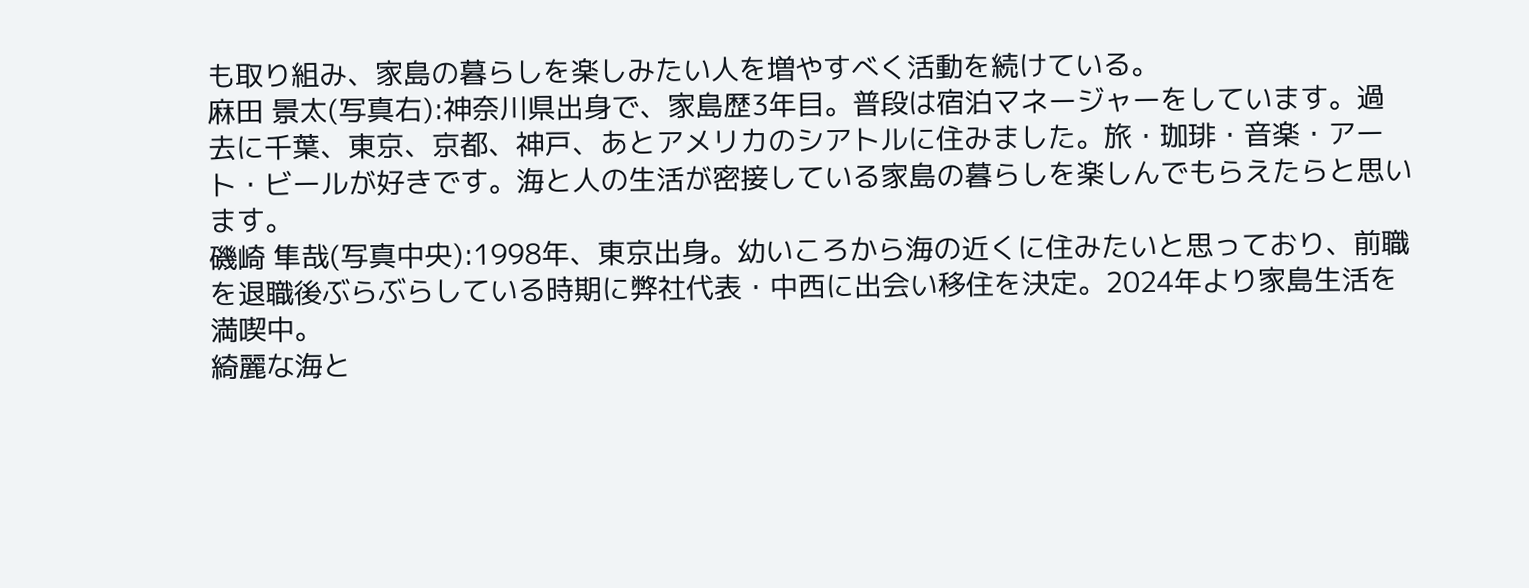も取り組み、家島の暮らしを楽しみたい人を増やすべく活動を続けている。
麻田 景太(写真右):神奈川県出身で、家島歴3年目。普段は宿泊マネージャーをしています。過去に千葉、東京、京都、神戸、あとアメリカのシアトルに住みました。旅・珈琲・音楽・アート・ビールが好きです。海と人の生活が密接している家島の暮らしを楽しんでもらえたらと思います。
磯崎 隼哉(写真中央):1998年、東京出身。幼いころから海の近くに住みたいと思っており、前職を退職後ぶらぶらしている時期に弊社代表・中西に出会い移住を決定。2024年より家島生活を満喫中。
綺麗な海と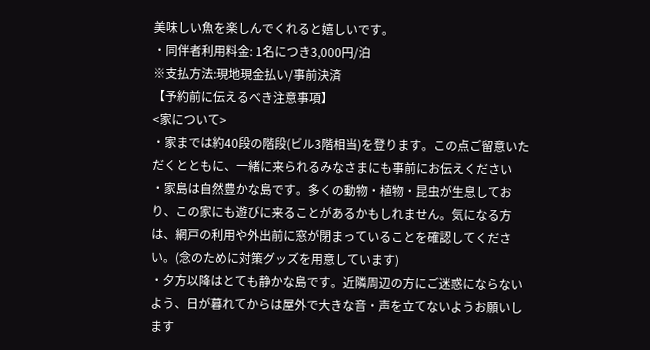美味しい魚を楽しんでくれると嬉しいです。
・同伴者利用料金: 1名につき3,000円/泊
※支払方法:現地現金払い/事前決済
【予約前に伝えるべき注意事項】
<家について>
・家までは約40段の階段(ビル3階相当)を登ります。この点ご留意いただくとともに、一緒に来られるみなさまにも事前にお伝えください
・家島は自然豊かな島です。多くの動物・植物・昆虫が生息しており、この家にも遊びに来ることがあるかもしれません。気になる方は、網戸の利用や外出前に窓が閉まっていることを確認してください。(念のために対策グッズを用意しています)
・夕方以降はとても静かな島です。近隣周辺の方にご迷惑にならないよう、日が暮れてからは屋外で大きな音・声を立てないようお願いします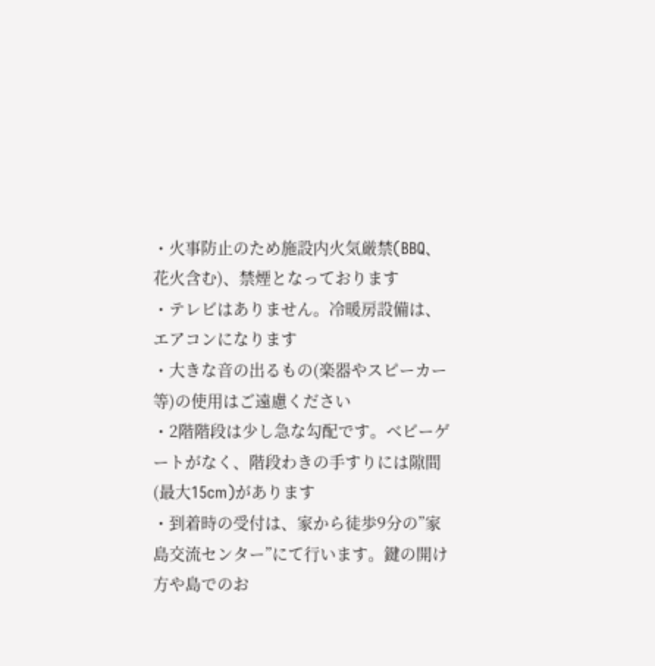・火事防止のため施設内火気厳禁(BBQ、花火含む)、禁煙となっております
・テレビはありません。冷暖房設備は、エアコンになります
・大きな音の出るもの(楽器やスピーカー等)の使用はご遠慮ください
・2階階段は少し急な勾配です。ベビーゲートがなく、階段わきの手すりには隙間(最大15cm)があります
・到着時の受付は、家から徒歩9分の”家島交流センター”にて行います。鍵の開け方や島でのお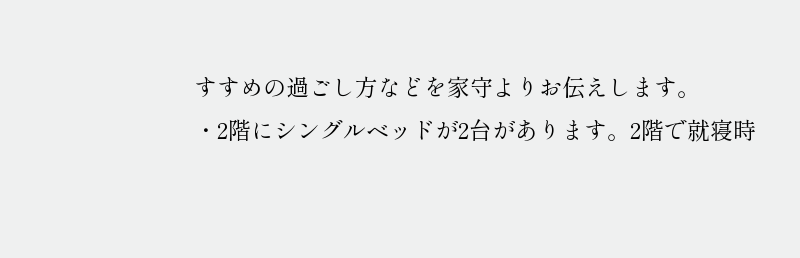すすめの過ごし方などを家守よりお伝えします。
・2階にシングルベッドが2台があります。2階で就寝時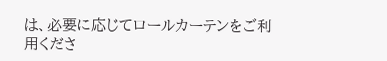は、必要に応じてロールカーテンをご利用くださ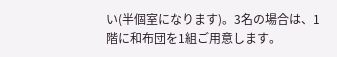い(半個室になります)。3名の場合は、1階に和布団を1組ご用意します。